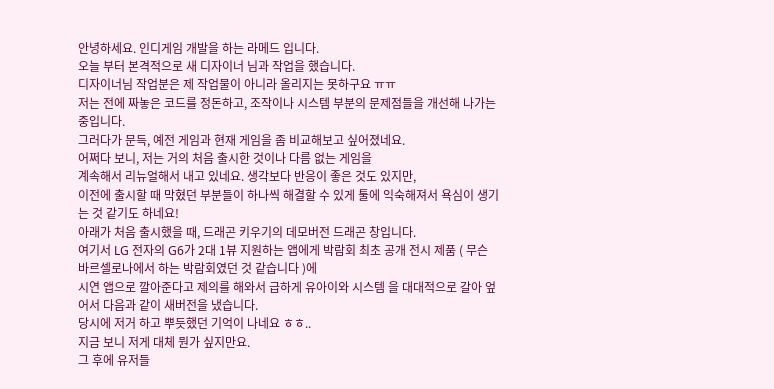안녕하세요. 인디게임 개발을 하는 라메드 입니다.
오늘 부터 본격적으로 새 디자이너 님과 작업을 했습니다.
디자이너님 작업분은 제 작업물이 아니라 올리지는 못하구요 ㅠㅠ
저는 전에 짜놓은 코드를 정돈하고, 조작이나 시스템 부분의 문제점들을 개선해 나가는 중입니다.
그러다가 문득, 예전 게임과 현재 게임을 좀 비교해보고 싶어졌네요.
어쩌다 보니, 저는 거의 처음 출시한 것이나 다름 없는 게임을
계속해서 리뉴얼해서 내고 있네요. 생각보다 반응이 좋은 것도 있지만,
이전에 출시할 때 막혔던 부분들이 하나씩 해결할 수 있게 툴에 익숙해져서 욕심이 생기는 것 같기도 하네요!
아래가 처음 출시했을 때, 드래곤 키우기의 데모버전 드래곤 창입니다.
여기서 LG 전자의 G6가 2대 1뷰 지원하는 앱에게 박람회 최초 공개 전시 제품 ( 무슨 바르셀로나에서 하는 박람회였던 것 같습니다 )에
시연 앱으로 깔아준다고 제의를 해와서 급하게 유아이와 시스템 을 대대적으로 갈아 엎어서 다음과 같이 새버전을 냈습니다.
당시에 저거 하고 뿌듯했던 기억이 나네요 ㅎㅎ..
지금 보니 저게 대체 뭔가 싶지만요.
그 후에 유저들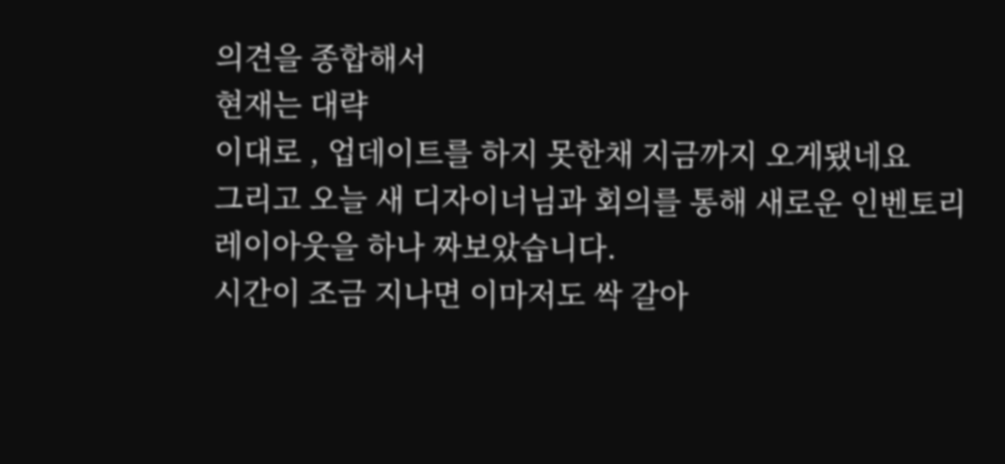의견을 종합해서
현재는 대략
이대로 , 업데이트를 하지 못한채 지금까지 오게됐네요
그리고 오늘 새 디자이너님과 회의를 통해 새로운 인벤토리 레이아웃을 하나 짜보았습니다.
시간이 조금 지나면 이마저도 싹 갈아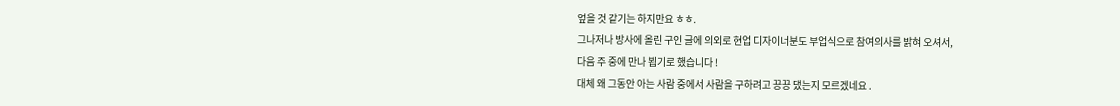엎을 것 같기는 하지만요 ㅎㅎ.
그나저나 방사에 올린 구인 글에 의외로 현업 디자이너분도 부업식으로 참여의사를 밝혀 오셔서,
다음 주 중에 만나 뵙기로 했습니다 !
대체 왜 그동안 아는 사람 중에서 사람을 구하려고 끙끙 댔는지 모르겠네요 .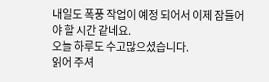내일도 폭풍 작업이 예정 되어서 이제 잠들어야 할 시간 같네요.
오늘 하루도 수고많으셨습니다.
읽어 주셔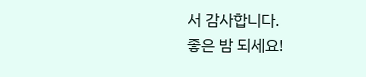서 감사합니다.
좋은 밤 되세요!